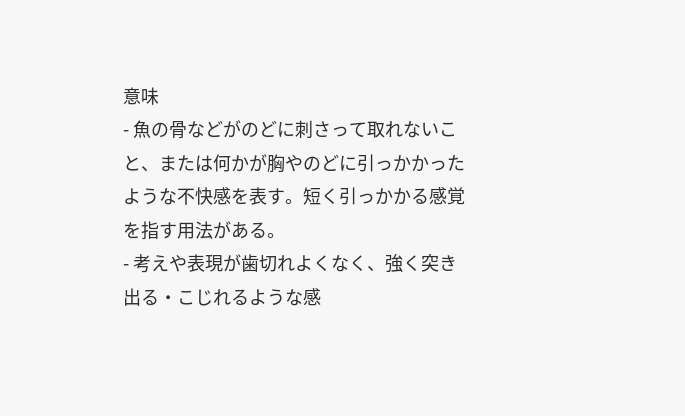意味
- 魚の骨などがのどに刺さって取れないこと、または何かが胸やのどに引っかかったような不快感を表す。短く引っかかる感覚を指す用法がある。
- 考えや表現が歯切れよくなく、強く突き出る・こじれるような感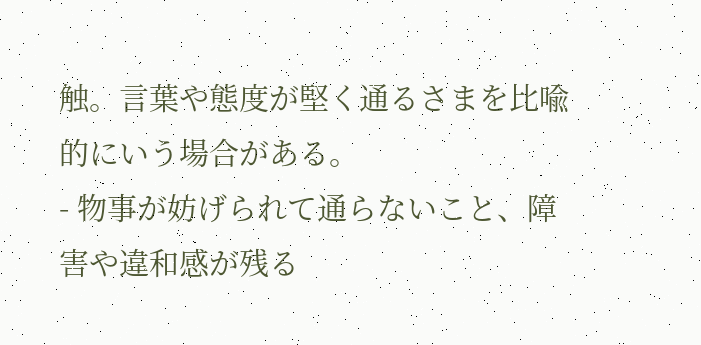触。言葉や態度が堅く通るさまを比喩的にいう場合がある。
- 物事が妨げられて通らないこと、障害や違和感が残る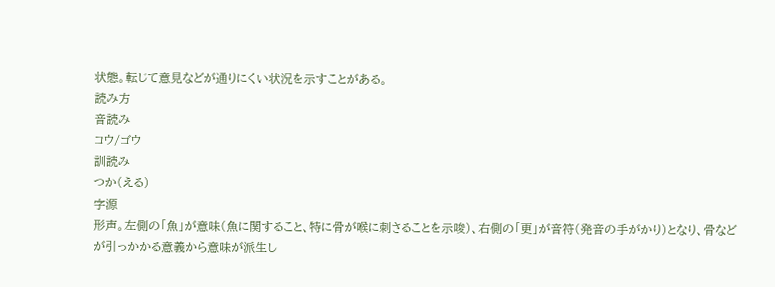状態。転じて意見などが通りにくい状況を示すことがある。
読み方
音読み
コウ/ゴウ
訓読み
つか(える)
字源
形声。左側の「魚」が意味(魚に関すること、特に骨が喉に刺さることを示唆)、右側の「更」が音符(発音の手がかり)となり、骨などが引っかかる意義から意味が派生し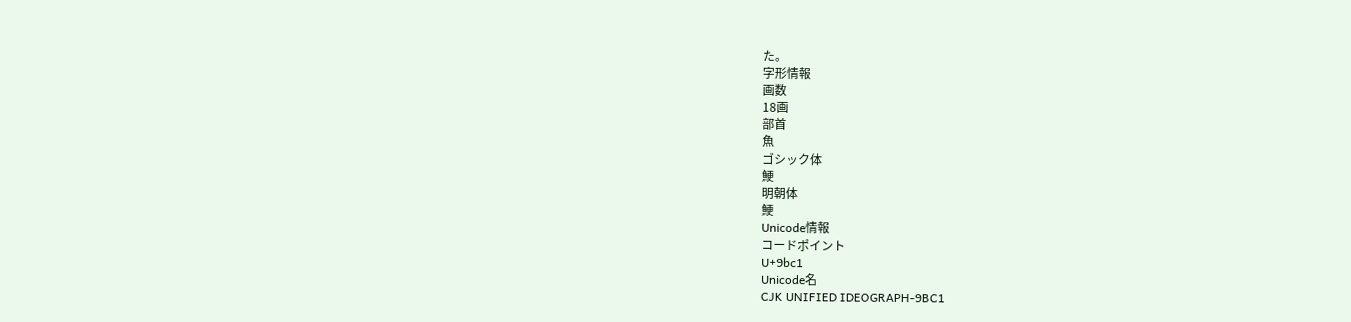た。
字形情報
画数
18画
部首
魚
ゴシック体
鯁
明朝体
鯁
Unicode情報
コードポイント
U+9bc1
Unicode名
CJK UNIFIED IDEOGRAPH-9BC1